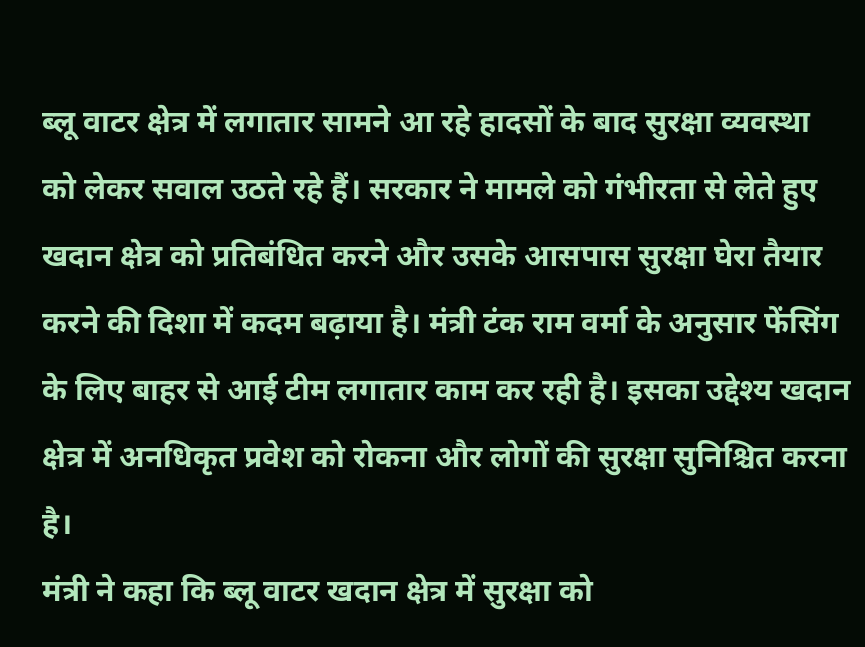ब्लू वाटर क्षेत्र में लगातार सामने आ रहे हादसों के बाद सुरक्षा व्यवस्था को लेकर सवाल उठते रहे हैं। सरकार ने मामले को गंभीरता से लेते हुए खदान क्षेत्र को प्रतिबंधित करने और उसके आसपास सुरक्षा घेरा तैयार करने की दिशा में कदम बढ़ाया है। मंत्री टंक राम वर्मा के अनुसार फेंसिंग के लिए बाहर से आई टीम लगातार काम कर रही है। इसका उद्देश्य खदान क्षेत्र में अनधिकृत प्रवेश को रोकना और लोगों की सुरक्षा सुनिश्चित करना है।
मंत्री ने कहा कि ब्लू वाटर खदान क्षेत्र में सुरक्षा को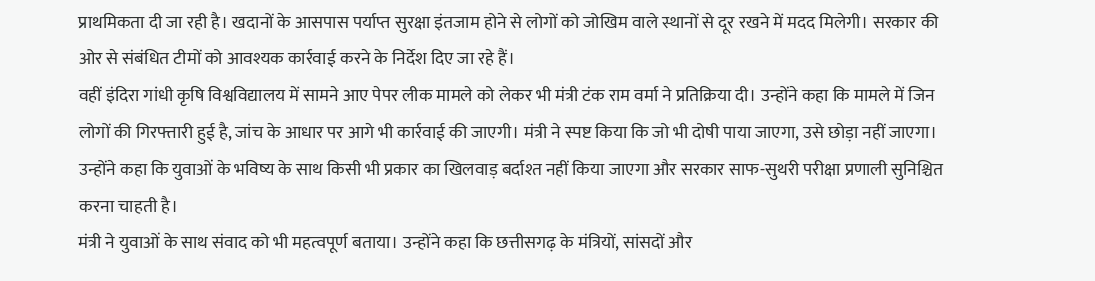प्राथमिकता दी जा रही है। खदानों के आसपास पर्याप्त सुरक्षा इंतजाम होने से लोगों को जोखिम वाले स्थानों से दूर रखने में मदद मिलेगी। सरकार की ओर से संबंधित टीमों को आवश्यक कार्रवाई करने के निर्देश दिए जा रहे हैं।
वहीं इंदिरा गांधी कृषि विश्वविद्यालय में सामने आए पेपर लीक मामले को लेकर भी मंत्री टंक राम वर्मा ने प्रतिक्रिया दी। उन्होंने कहा कि मामले में जिन लोगों की गिरफ्तारी हुई है, जांच के आधार पर आगे भी कार्रवाई की जाएगी। मंत्री ने स्पष्ट किया कि जो भी दोषी पाया जाएगा, उसे छोड़ा नहीं जाएगा। उन्होंने कहा कि युवाओं के भविष्य के साथ किसी भी प्रकार का खिलवाड़ बर्दाश्त नहीं किया जाएगा और सरकार साफ-सुथरी परीक्षा प्रणाली सुनिश्चित करना चाहती है।
मंत्री ने युवाओं के साथ संवाद को भी महत्वपूर्ण बताया। उन्होंने कहा कि छत्तीसगढ़ के मंत्रियों, सांसदों और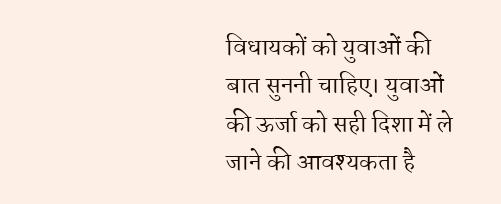विधायकों को युवाओं की बात सुननी चाहिए। युवाओं की ऊर्जा को सही दिशा में ले जाने की आवश्यकता है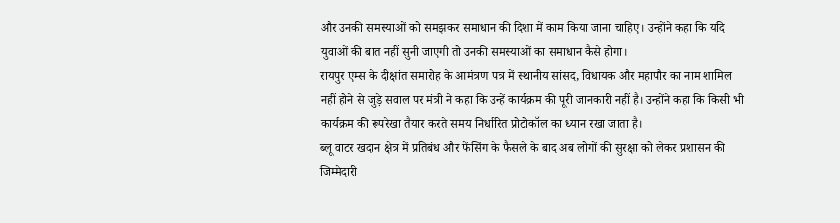और उनकी समस्याओं को समझकर समाधान की दिशा में काम किया जाना चाहिए। उन्होंने कहा कि यदि युवाओं की बात नहीं सुनी जाएगी तो उनकी समस्याओं का समाधान कैसे होगा।
रायपुर एम्स के दीक्षांत समारोह के आमंत्रण पत्र में स्थानीय सांसद, विधायक और महापौर का नाम शामिल नहीं होने से जुड़े सवाल पर मंत्री ने कहा कि उन्हें कार्यक्रम की पूरी जानकारी नहीं है। उन्होंने कहा कि किसी भी कार्यक्रम की रूपरेखा तैयार करते समय निर्धारित प्रोटोकॉल का ध्यान रखा जाता है।
ब्लू वाटर खदान क्षेत्र में प्रतिबंध और फेंसिंग के फैसले के बाद अब लोगों की सुरक्षा को लेकर प्रशासन की जिम्मेदारी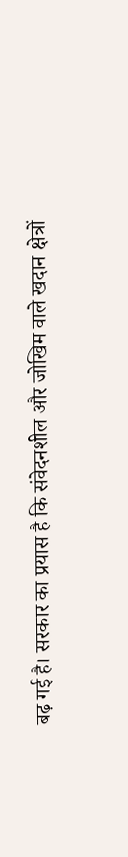बढ़ गई है। सरकार का प्रयास है कि संवेदनशील और जोखिम वाले खदान क्षेत्रों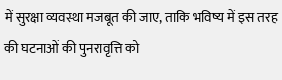में सुरक्षा व्यवस्था मजबूत की जाए, ताकि भविष्य में इस तरह की घटनाओं की पुनरावृत्ति को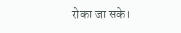रोका जा सके।